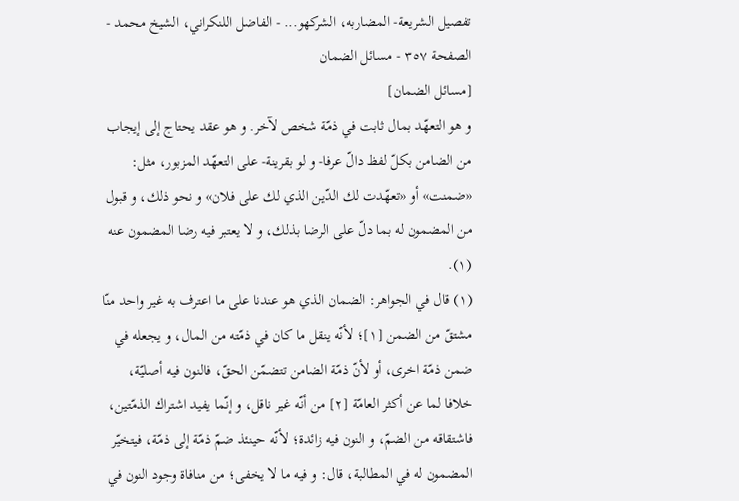تفصيل الشريعة- المضاربه، الشركهو... - الفاضل اللنكراني، الشيخ محمد - الصفحة ٣٥٧ - مسائل الضمان
[مسائل الضمان]
و هو التعهّد بمال ثابت في ذمّة شخص لآخر. و هو عقد يحتاج إلى إيجاب من الضامن بكلّ لفظ دالّ عرفا- و لو بقرينة- على التعهّد المزبور، مثل:
«ضمنت» أو «تعهّدت لك الدّين الذي لك على فلان» و نحو ذلك، و قبول من المضمون له بما دلّ على الرضا بذلك، و لا يعتبر فيه رضا المضمون عنه (١).
(١) قال في الجواهر: الضمان الذي هو عندنا على ما اعترف به غير واحد منّا مشتقّ من الضمن [١]؛ لأنّه ينقل ما كان في ذمّته من المال، و يجعله في ضمن ذمّة اخرى، أو لأنّ ذمّة الضامن تتضمّن الحقّ، فالنون فيه أصليّة، خلافا لما عن أكثر العامّة [٢] من أنّه غير ناقل، و إنّما يفيد اشتراك الذمّتين، فاشتقاقه من الضمّ، و النون فيه زائدة؛ لأنّه حينئذ ضمّ ذمّة إلى ذمّة، فيتخيّر المضمون له في المطالبة، قال: و فيه ما لا يخفى؛ من منافاة وجود النون في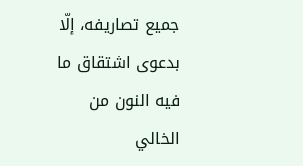جميع تصاريفه، إلّا بدعوى اشتقاق ما فيه النون من الخالي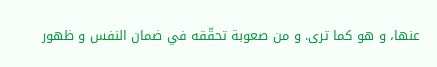عنها، و هو كما ترى. و من صعوبة تحقّقه في ضمان النفس و ظهور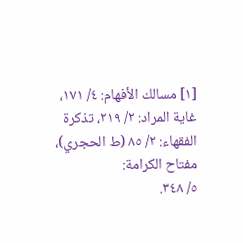[١] مسالك الأفهام: ٤/ ١٧١، غاية المراد: ٢/ ٢١٩، تذكرة الفقهاء: ٢/ ٨٥ (ط الحجري)، مفتاح الكرامة:
٥/ ٣٤٨.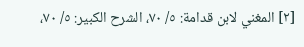[٢] المغني لابن قدامة: ٥/ ٧٠، الشرح الكبير: ٥/ ٧٠،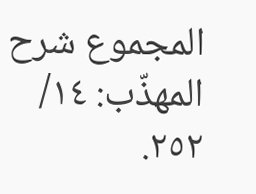المجموع شرح المهذّب: ١٤/ ٢٥٢.